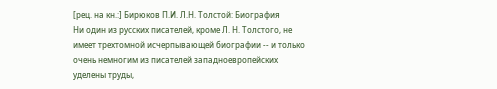[рец. на кн.:] Бирюков П.И. Л.Н. Толстой: Биография
Ни один из русских писателей, кроме Л. Н. Толстого, не имеет трехтомной исчерпывающей биографии -- и только очень немногим из писателей западноевропейских уделены труды,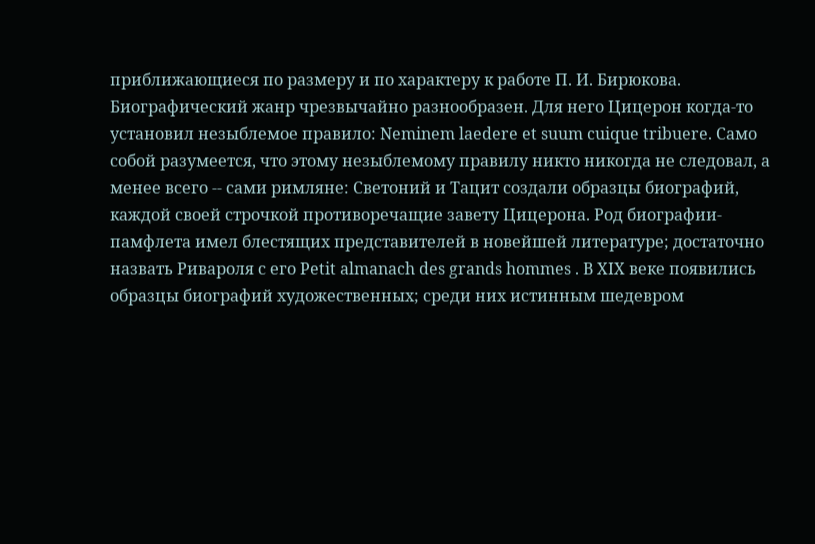приближающиеся по размеру и по характеру к работе П. И. Бирюкова.
Биографический жанр чрезвычайно разнообразен. Для него Цицерон когда-то установил незыблемое правило: Neminem laedere et suum cuique tribuere. Само собой разумеется, что этому незыблемому правилу никто никогда не следовал, а менее всего -- сами римляне: Светоний и Тацит создали образцы биографий, каждой своей строчкой противоречащие завету Цицерона. Род биографии-памфлета имел блестящих представителей в новейшей литературе; достаточно назвать Ривароля с его Petit almanach des grands hommes . В XIX веке появились образцы биографий художественных; среди них истинным шедевром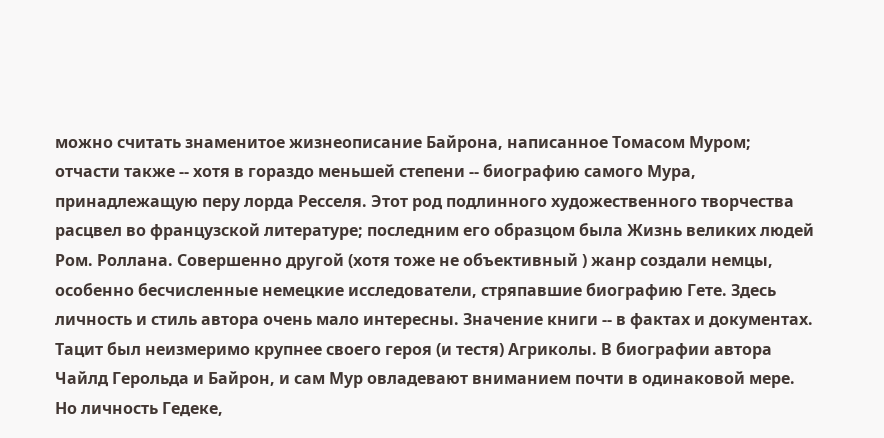можно считать знаменитое жизнеописание Байрона, написанное Томасом Муром; отчасти также -- хотя в гораздо меньшей степени -- биографию самого Мура, принадлежащую перу лорда Ресселя. Этот род подлинного художественного творчества расцвел во французской литературе; последним его образцом была Жизнь великих людей Ром. Роллана. Совершенно другой (хотя тоже не объективный ) жанр создали немцы, особенно бесчисленные немецкие исследователи, стряпавшие биографию Гете. Здесь личность и стиль автора очень мало интересны. Значение книги -- в фактах и документах. Тацит был неизмеримо крупнее своего героя (и тестя) Агриколы. В биографии автора Чайлд Герольда и Байрон, и сам Мур овладевают вниманием почти в одинаковой мере. Но личность Гедеке,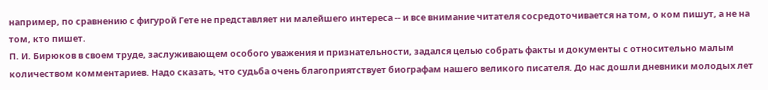например, по сравнению с фигурой Гете не представляет ни малейшего интереса -- и все внимание читателя сосредоточивается на том, о ком пишут, а не на том, кто пишет.
П. И. Бирюков в своем труде, заслуживающем особого уважения и признательности, задался целью собрать факты и документы с относительно малым количеством комментариев. Надо сказать, что судьба очень благоприятствует биографам нашего великого писателя. До нас дошли дневники молодых лет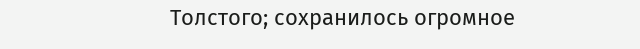Толстого; сохранилось огромное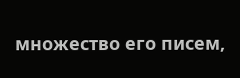множество его писем,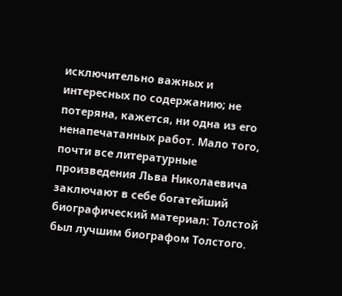исключительно важных и интересных по содержанию; не потеряна, кажется, ни одна из его ненапечатанных работ. Мало того, почти все литературные произведения Льва Николаевича заключают в себе богатейший биографический материал: Толстой был лучшим биографом Толстого.